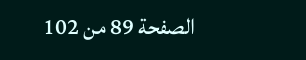الصفحة 89 من 102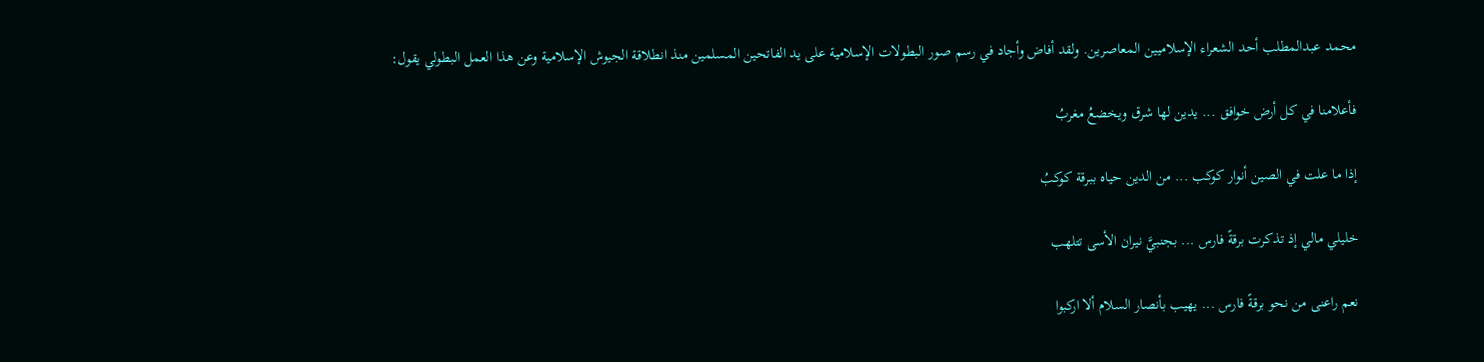محمد عبدالمطلب أحد الشعراء الإسلاميين المعاصرين. ولقد أفاض وأجاد في رسم صور البطولات الإسلامية على يد الفاتحين المسلمين منذ انطلاقة الجيوش الإسلامية وعن هذا العمل البطولي يقول:

فأعلامنا في كل أرض خوافق ... يدين لها شرق ويخضعُ مغربُ

إذا ما علت في الصين أنوار كوكب ... من الدين حياه ببرقة كوكبُ

خليلي مالي إذ تذكرت برقةً فارس ... بجنبيَّ نيران الأسى تتلهب

نعم راعنى من نحو برقةً فارس ... يهيب بأنصار السلام ألا اركبوا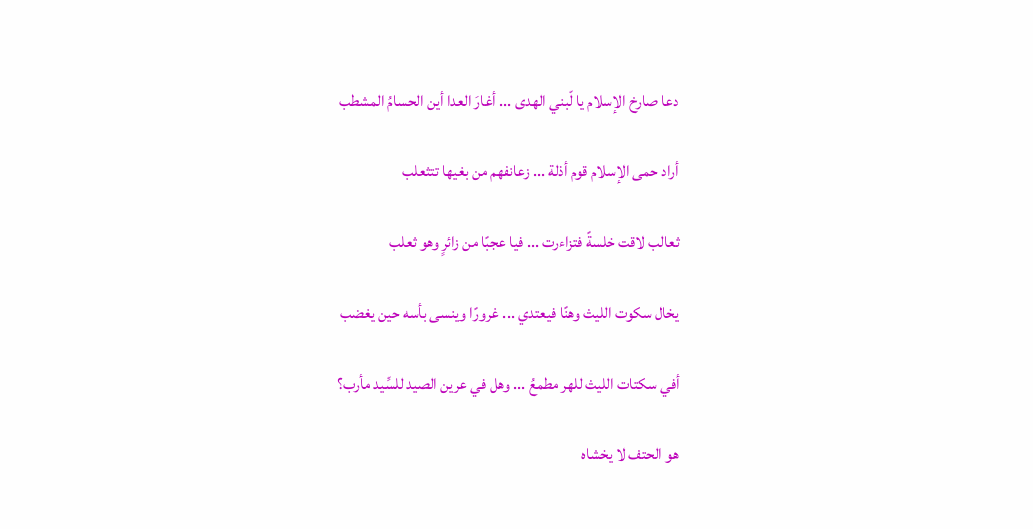دعا صارخ الإسلام يا لّبني الهدى ... أغارَ العدا أين الحسامُ المشطب

أراد حمى الإسلام قوم أذلة ... زعانفهم من بغيها تتثعلب

ثعالب لاقت خلسةً فتزاءرت ... فيا عجبًا من زائرٍ وهو ثعلب

يخال سكوت الليث وهنًا فيعتدي ... غرورًا وينسى بأسه حين يغضب

أفي سكتات الليث للهر مطمعُ ... وهل في عرين الصيد للسِّيد مأرب؟

هو الحتف لا يخشاه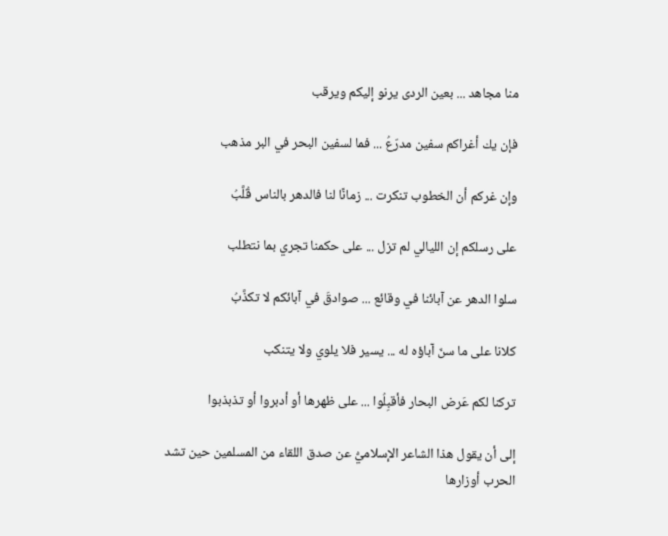منا مجاهد ... بعين الردى يرنو إليكم ويرقب

فإن يك أغراكم سفين مدرّعُ ... فما لسفين البحر في البر مذهب

وإن غركم أن الخطوب تنكرت ... زمانًا لنا فالدهر بالناس قُلَّبُ

على رسلكم إن الليالي لم تزل ... على حكمنا تجري بما نتطلب

سلوا الدهر عن آبائنا في وقائع ... صوادقَ في آبائكم لا تكذَّبُ

كلانا على ما سنّ آباؤه له ... يسير فلا يلوي ولا يتنكب

تركنا لكم عَرض البحار فأقبِلُوا ... على ظهرها أو أدبروا أو تذبذبوا

إلى أن يقول هذا الشاعر الإسلاميُّ عن صدق اللقاء من المسلمين حين تشد الحرب أوزارها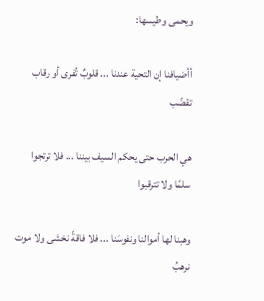ويحمى وطيسها:

أأضيافنا إن التحية عندنا ... قلوبٌ تُفرى أو رقاب تقضّب

هي الحرب حتى يحكم السيف بيننا ... فلا ترتجوا سلمًا ولا تترقبوا

وهبنا لها أموالنا ونفوسَنا ... فلا فاقةً نخشى ولا موت نرهبُ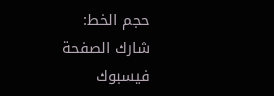حجم الخط:
شارك الصفحة
فيسبوك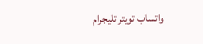واتساب تويتر تليجرام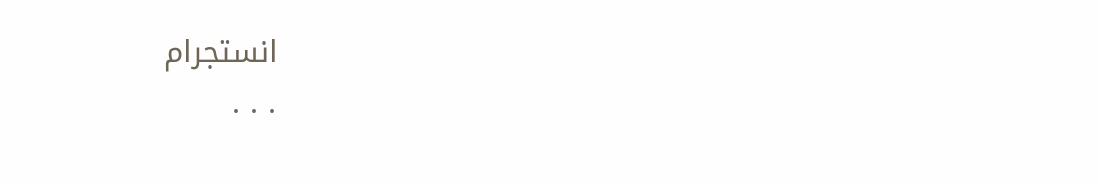انستجرام
. . .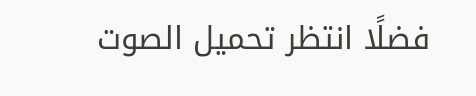فضلًا انتظر تحميل الصوت